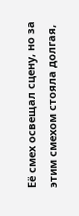Её смех освещал сцену, но за этим смехом стояла долгая,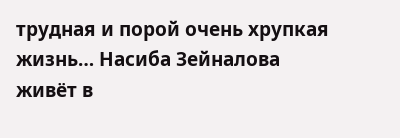трудная и порой очень хрупкая жизнь… Насиба Зейналова живёт в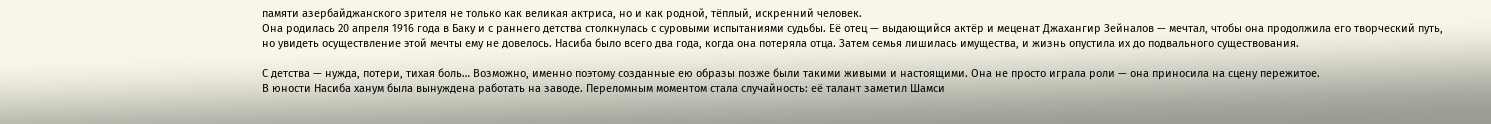памяти азербайджанского зрителя не только как великая актриса, но и как родной, тёплый, искренний человек.
Она родилась 20 апреля 1916 года в Баку и с раннего детства столкнулась с суровыми испытаниями судьбы. Её отец — выдающийся актёр и меценат Джахангир Зейналов — мечтал, чтобы она продолжила его творческий путь, но увидеть осуществление этой мечты ему не довелось. Насиба было всего два года, когда она потеряла отца. Затем семья лишилась имущества, и жизнь опустила их до подвального существования.

С детства — нужда, потери, тихая боль… Возможно, именно поэтому созданные ею образы позже были такими живыми и настоящими. Она не просто играла роли — она приносила на сцену пережитое.
В юности Насиба ханум была вынуждена работать на заводе. Переломным моментом стала случайность: её талант заметил Шамси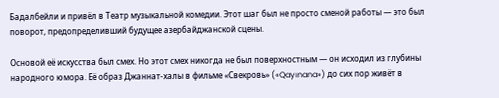Бадалбейли и привёл в Театр музыкальной комедии. Этот шаг был не просто сменой работы — это был поворот, предопределивший будущее азербайджанской сцены.

Основой её искусства был смех. Но этот смех никогда не был поверхностным — он исходил из глубины народного юмора. Её образ Джаннат-халы в фильме «Свекровь» («Qayınana») до сих пор живёт в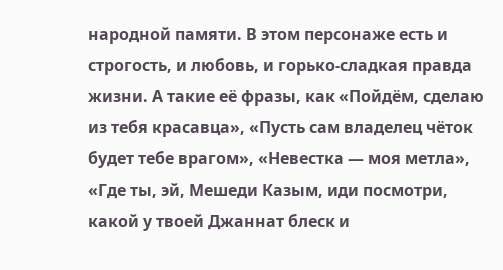народной памяти. В этом персонаже есть и строгость, и любовь, и горько-сладкая правда жизни. А такие её фразы, как «Пойдём, сделаю из тебя красавца», «Пусть сам владелец чёток будет тебе врагом», «Невестка — моя метла», «Где ты, эй, Мешеди Казым, иди посмотри, какой у твоей Джаннат блеск и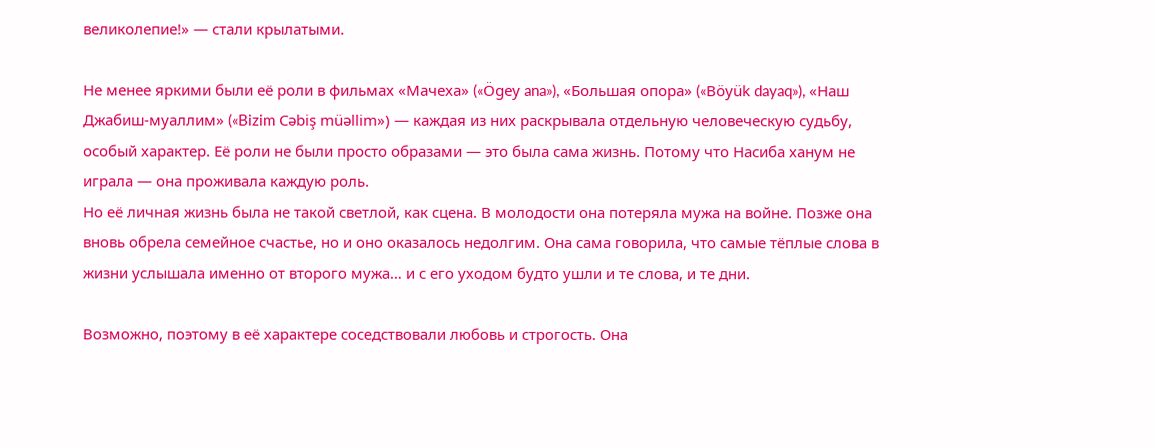великолепие!» — стали крылатыми.

Не менее яркими были её роли в фильмах «Мачеха» («Ögey ana»), «Большая опора» («Böyük dayaq»), «Наш Джабиш-муаллим» («Bizim Cəbiş müəllim») — каждая из них раскрывала отдельную человеческую судьбу, особый характер. Её роли не были просто образами — это была сама жизнь. Потому что Насиба ханум не играла — она проживала каждую роль.
Но её личная жизнь была не такой светлой, как сцена. В молодости она потеряла мужа на войне. Позже она вновь обрела семейное счастье, но и оно оказалось недолгим. Она сама говорила, что самые тёплые слова в жизни услышала именно от второго мужа… и с его уходом будто ушли и те слова, и те дни.

Возможно, поэтому в её характере соседствовали любовь и строгость. Она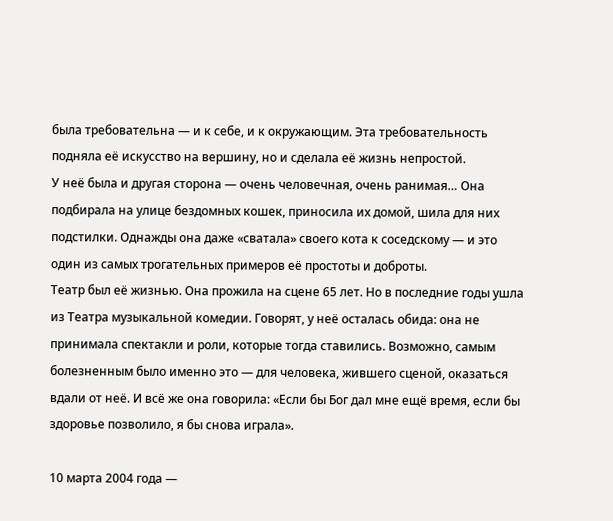была требовательна — и к себе, и к окружающим. Эта требовательность подняла её искусство на вершину, но и сделала её жизнь непростой.
У неё была и другая сторона — очень человечная, очень ранимая… Она подбирала на улице бездомных кошек, приносила их домой, шила для них подстилки. Однажды она даже «сватала» своего кота к соседскому — и это один из самых трогательных примеров её простоты и доброты.
Театр был её жизнью. Она прожила на сцене 65 лет. Но в последние годы ушла из Театра музыкальной комедии. Говорят, у неё осталась обида: она не принимала спектакли и роли, которые тогда ставились. Возможно, самым болезненным было именно это — для человека, жившего сценой, оказаться вдали от неё. И всё же она говорила: «Если бы Бог дал мне ещё время, если бы здоровье позволило, я бы снова играла».

10 марта 2004 года —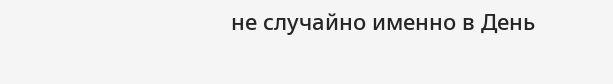не случайно именно в День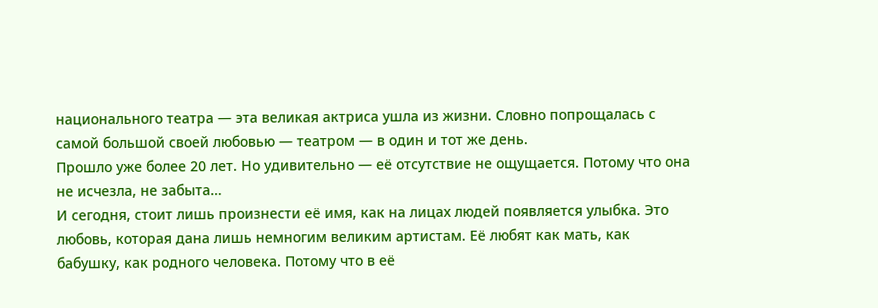национального театра — эта великая актриса ушла из жизни. Словно попрощалась с самой большой своей любовью — театром — в один и тот же день.
Прошло уже более 20 лет. Но удивительно — её отсутствие не ощущается. Потому что она не исчезла, не забыта…
И сегодня, стоит лишь произнести её имя, как на лицах людей появляется улыбка. Это любовь, которая дана лишь немногим великим артистам. Её любят как мать, как бабушку, как родного человека. Потому что в её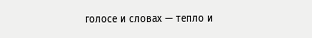голосе и словах — тепло и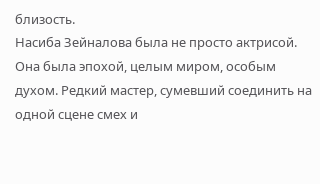близость.
Насиба Зейналова была не просто актрисой. Она была эпохой, целым миром, особым духом. Редкий мастер, сумевший соединить на одной сцене смех и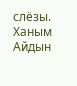слёзы.
Ханым Айдын